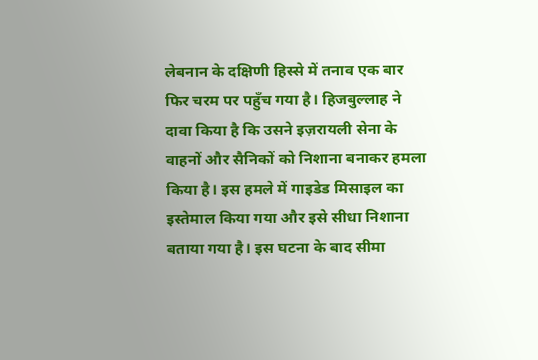लेबनान के दक्षिणी हिस्से में तनाव एक बार फिर चरम पर पहुँच गया है। हिजबुल्लाह ने दावा किया है कि उसने इज़रायली सेना के वाहनों और सैनिकों को निशाना बनाकर हमला किया है। इस हमले में गाइडेड मिसाइल का इस्तेमाल किया गया और इसे सीधा निशाना बताया गया है। इस घटना के बाद सीमा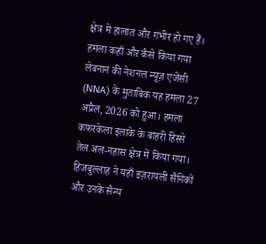क्षेत्र में हालात और गंभीर हो गए हैं।
हमला कहाँ और कैसे किया गया
लेबनान की नेशनल न्यूज़ एजेंसी (NNA) के मुताबिक यह हमला 27 अप्रैल, 2026 को हुआ। हमला कफरकेला इलाके के बाहरी हिस्से तेल अल-नहास क्षेत्र में किया गया। हिजबुल्लाह ने यहाँ इज़रायली सैनिकों और उनके सैन्य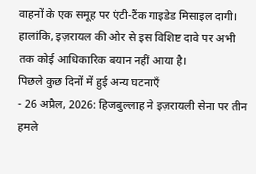वाहनों के एक समूह पर एंटी-टैंक गाइडेड मिसाइल दागी। हालांकि, इज़रायल की ओर से इस विशिष्ट दावे पर अभी तक कोई आधिकारिक बयान नहीं आया है।
पिछले कुछ दिनों में हुई अन्य घटनाएँ
- 26 अप्रैल, 2026: हिजबुल्लाह ने इज़रायली सेना पर तीन हमले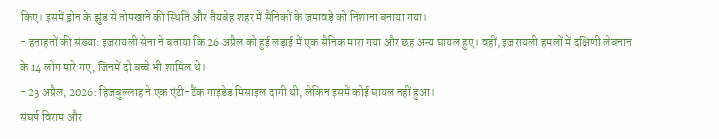किए। इसमें ड्रोन के झुंड से तोपखाने की स्थिति और तैयबेह शहर में सैनिकों के जमावड़े को निशाना बनाया गया।
- हताहतों की संख्या: इज़रायली सेना ने बताया कि 26 अप्रैल को हुई लड़ाई में एक सैनिक मारा गया और छह अन्य घायल हुए। वहीं, इज़रायली हमलों में दक्षिणी लेबनान के 14 लोग मारे गए, जिनमें दो बच्चे भी शामिल थे।
- 23 अप्रैल, 2026: हिजबुल्लाह ने एक एंटी-टैंक गाइडेड मिसाइल दागी थी, लेकिन इसमें कोई घायल नहीं हुआ।
संघर्ष विराम और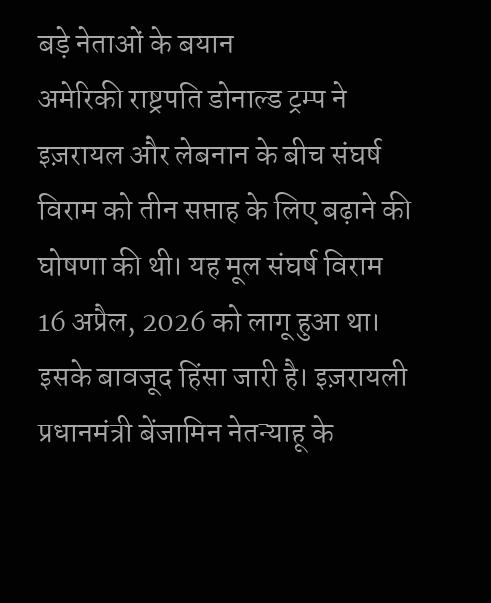बड़े नेताओं के बयान
अमेरिकी राष्ट्रपति डोनाल्ड ट्रम्प ने इज़रायल और लेबनान के बीच संघर्ष विराम को तीन सप्ताह के लिए बढ़ाने की घोषणा की थी। यह मूल संघर्ष विराम 16 अप्रैल, 2026 को लागू हुआ था। इसके बावजूद हिंसा जारी है। इज़रायली प्रधानमंत्री बेंजामिन नेतन्याहू के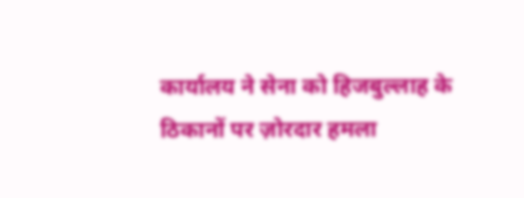कार्यालय ने सेना को हिजबुल्लाह के ठिकानों पर ज़ोरदार हमला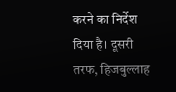करने का निर्देश दिया है। दूसरी तरफ, हिजबुल्लाह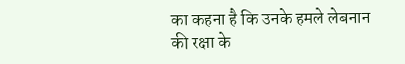का कहना है कि उनके हमले लेबनान की रक्षा के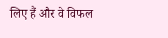लिए हैं और वे विफल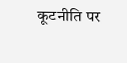कूटनीति पर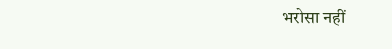भरोसा नहीं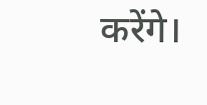करेंगे।